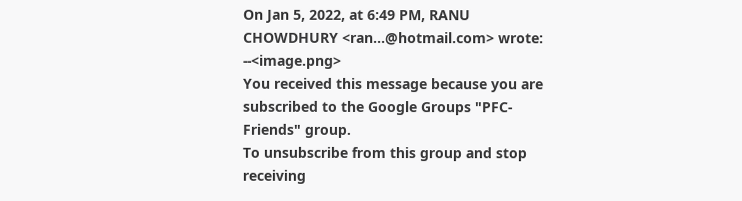On Jan 5, 2022, at 6:49 PM, RANU CHOWDHURY <ran...@hotmail.com> wrote:
--<image.png>
You received this message because you are subscribed to the Google Groups "PFC-Friends" group.
To unsubscribe from this group and stop receiving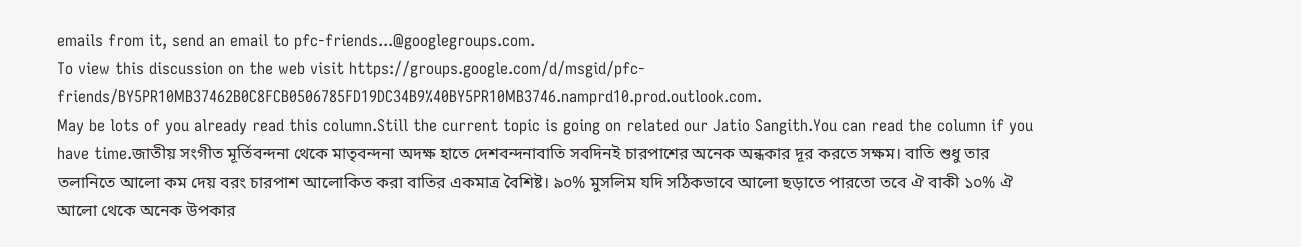emails from it, send an email to pfc-friends...@googlegroups.com.
To view this discussion on the web visit https://groups.google.com/d/msgid/pfc-friends/BY5PR10MB37462B0C8FCB0506785FD19DC34B9%40BY5PR10MB3746.namprd10.prod.outlook.com.
May be lots of you already read this column.Still the current topic is going on related our Jatio Sangith.You can read the column if you have time.জাতীয় সংগীত মূর্তিবন্দনা থেকে মাতৃবন্দনা অদক্ষ হাতে দেশবন্দনাবাতি সবদিনই চারপাশের অনেক অন্ধকার দূর করতে সক্ষম। বাতি শুধু তার তলানিতে আলো কম দেয় বরং চারপাশ আলোকিত করা বাতির একমাত্র বৈশিষ্ট। ৯০% মুসলিম যদি সঠিকভাবে আলো ছড়াতে পারতো তবে ঐ বাকী ১০% ঐ আলো থেকে অনেক উপকার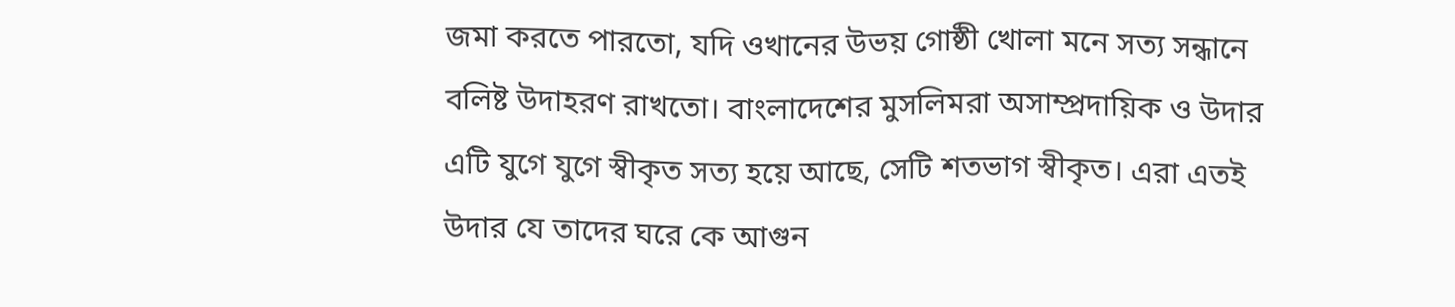জমা করতে পারতো, যদি ওখানের উভয় গোষ্ঠী খোলা মনে সত্য সন্ধানে বলিষ্ট উদাহরণ রাখতো। বাংলাদেশের মুসলিমরা অসাম্প্রদায়িক ও উদার এটি যুগে যুগে স্বীকৃত সত্য হয়ে আছে, সেটি শতভাগ স্বীকৃত। এরা এতই উদার যে তাদের ঘরে কে আগুন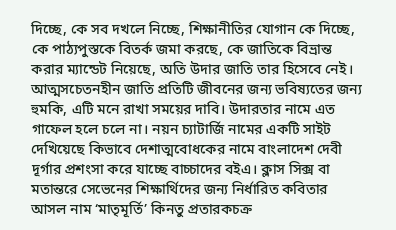দিচ্ছে, কে সব দখলে নিচ্ছে, শিক্ষানীতির যোগান কে দিচ্ছে, কে পাঠ্যপুস্তকে বিতর্ক জমা করছে, কে জাতিকে বিভ্রান্ত করার ম্যান্ডেট নিয়েছে, অতি উদার জাতি তার হিসেবে নেই। আত্মসচেতনহীন জাতি প্রতিটি জীবনের জন্য ভবিষ্যতের জন্য হুমকি, এটি মনে রাখা সময়ের দাবি। উদারতার নামে এত গাফেল হলে চলে না। নয়ন চ্যাটার্জি নামের একটি সাইট দেখিয়েছে কিভাবে দেশাত্মবোধকের নামে বাংলাদেশ দেবী দূর্গার প্রশংসা করে যাচ্ছে বাচ্চাদের বইএ। ক্লাস সিক্স বা মতান্তরে সেভেনের শিক্ষার্থিদের জন্য নির্ধারিত কবিতার আসল নাম ‘মাতৃমূর্তি’ কিনতু প্রতারকচক্র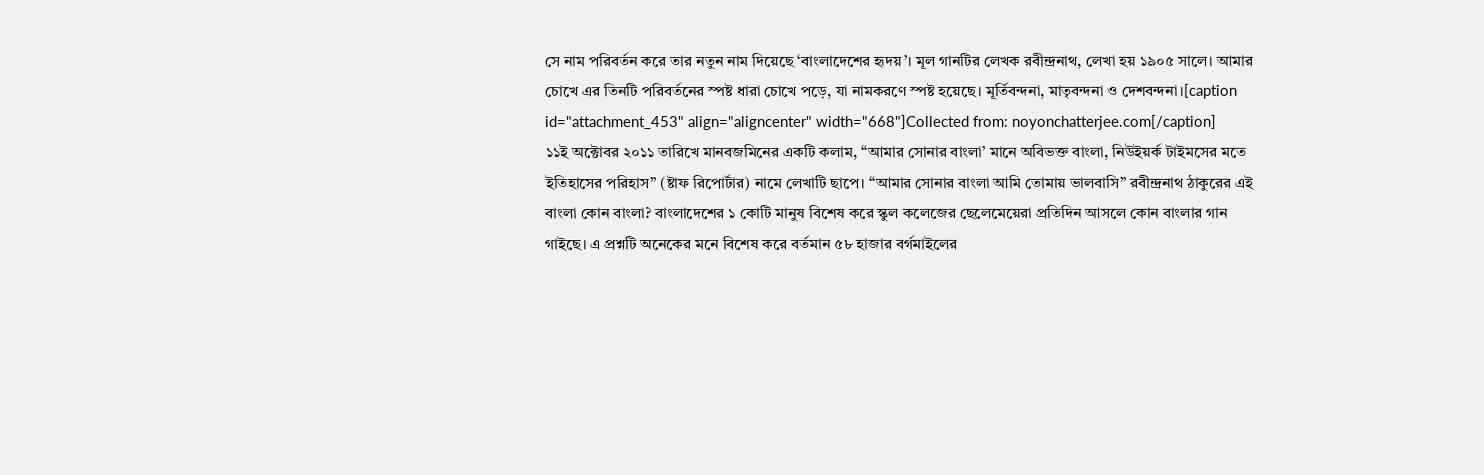সে নাম পরিবর্তন করে তার নতুন নাম দিয়েছে ‘বাংলাদেশের হৃদয়’। মূল গানটির লেখক রবীন্দ্রনাথ, লেখা হয় ১৯০৫ সালে। আমার চোখে এর তিনটি পরিবর্তনের স্পষ্ট ধারা চোখে পড়ে, যা নামকরণে স্পষ্ট হয়েছে। মূর্তিবন্দনা, মাতৃবন্দনা ও দেশবন্দনা।[caption id="attachment_453" align="aligncenter" width="668"]Collected from: noyonchatterjee.com[/caption]
১১ই অক্টোবর ২০১১ তারিখে মানবজমিনের একটি কলাম, “আমার সোনার বাংলা’ মানে অবিভক্ত বাংলা, নিউইয়র্ক টাইমসের মতে ইতিহাসের পরিহাস” (ষ্টাফ রিপোর্টার) নামে লেখাটি ছাপে। “আমার সোনার বাংলা আমি তোমায় ভালবাসি” রবীন্দ্রনাথ ঠাকুরের এই বাংলা কোন বাংলা? বাংলাদেশের ১ কোটি মানুষ বিশেষ করে স্কুল কলেজের ছেলেমেয়েরা প্রতিদিন আসলে কোন বাংলার গান গাইছে। এ প্রশ্নটি অনেকের মনে বিশেষ করে বর্তমান ৫৮ হাজার বর্গমাইলের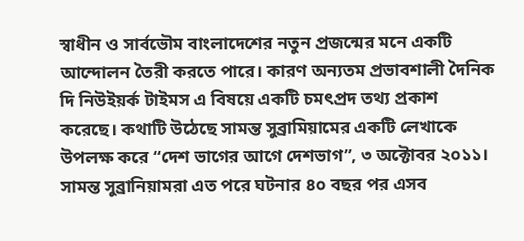স্বাধীন ও সার্বভৌম বাংলাদেশের নতুন প্রজন্মের মনে একটি আন্দোলন তৈরী করতে পারে। কারণ অন্যতম প্রভাবশালী দৈনিক দি নিউইয়র্ক টাইমস এ বিষয়ে একটি চমৎপ্রদ তথ্য প্রকাশ করেছে। কথাটি উঠেছে সামন্ত সুব্রামিয়ামের একটি লেখাকে উপলক্ষ করে “দেশ ভাগের আগে দেশভাগ”, ৩ অক্টোবর ২০১১। সামন্ত সুব্রানিয়ামরা এত পরে ঘটনার ৪০ বছর পর এসব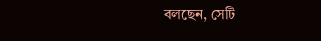বলছেন, সেটি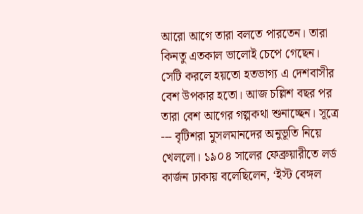আরো আগে তারা বলতে পারতেন। তারা কিনতু এতকাল ভালোই চেপে গেছেন। সেটি করলে হয়তো হতভাগ্য এ দেশবাসীর বেশ উপকার হতো। আজ চল্লিশ বছর পর তারা বেশ আগের গল্পকথা শুনাচ্ছেন। সূত্রে --- বৃটিশরা মুসলমানদের অনুভূতি নিয়ে খেললো। ১৯০৪ সালের ফেব্রুয়ারীতে লর্ড কার্জন ঢাকায় বলেছিলেন, ‘ইস্ট বেঙ্গল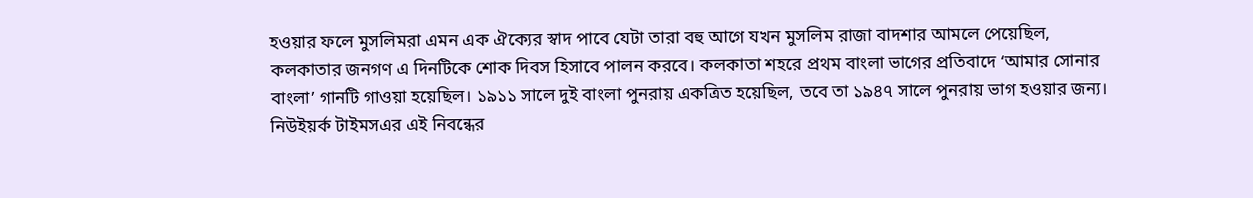হওয়ার ফলে মুসলিমরা এমন এক ঐক্যের স্বাদ পাবে যেটা তারা বহু আগে যখন মুসলিম রাজা বাদশার আমলে পেয়েছিল, কলকাতার জনগণ এ দিনটিকে শোক দিবস হিসাবে পালন করবে। কলকাতা শহরে প্রথম বাংলা ভাগের প্রতিবাদে ‘আমার সোনার বাংলা’ গানটি গাওয়া হয়েছিল। ১৯১১ সালে দুই বাংলা পুনরায় একত্রিত হয়েছিল, তবে তা ১৯৪৭ সালে পুনরায় ভাগ হওয়ার জন্য। নিউইয়র্ক টাইমসএর এই নিবন্ধের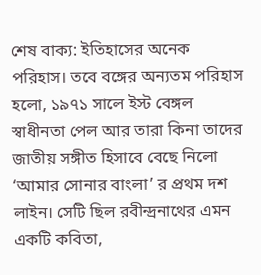শেষ বাক্য: ইতিহাসের অনেক পরিহাস। তবে বঙ্গের অন্যতম পরিহাস হলো, ১৯৭১ সালে ইস্ট বেঙ্গল স্বাধীনতা পেল আর তারা কিনা তাদের জাতীয় সঙ্গীত হিসাবে বেছে নিলো ‘আমার সোনার বাংলা’ র প্রথম দশ লাইন। সেটি ছিল রবীন্দ্রনাথের এমন একটি কবিতা,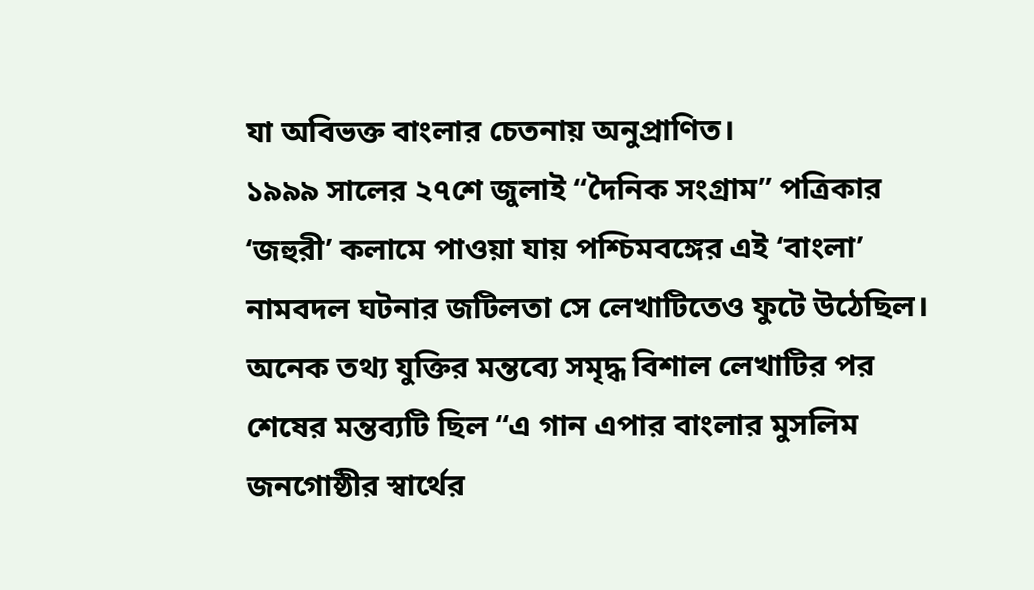যা অবিভক্ত বাংলার চেতনায় অনুপ্রাণিত।
১৯৯৯ সালের ২৭শে জুলাই “দৈনিক সংগ্রাম” পত্রিকার ‘জহুরী’ কলামে পাওয়া যায় পশ্চিমবঙ্গের এই ‘বাংলা’ নামবদল ঘটনার জটিলতা সে লেখাটিতেও ফুটে উঠেছিল। অনেক তথ্য যুক্তির মন্তব্যে সমৃদ্ধ বিশাল লেখাটির পর শেষের মন্তব্যটি ছিল “এ গান এপার বাংলার মুসলিম জনগোষ্ঠীর স্বার্থের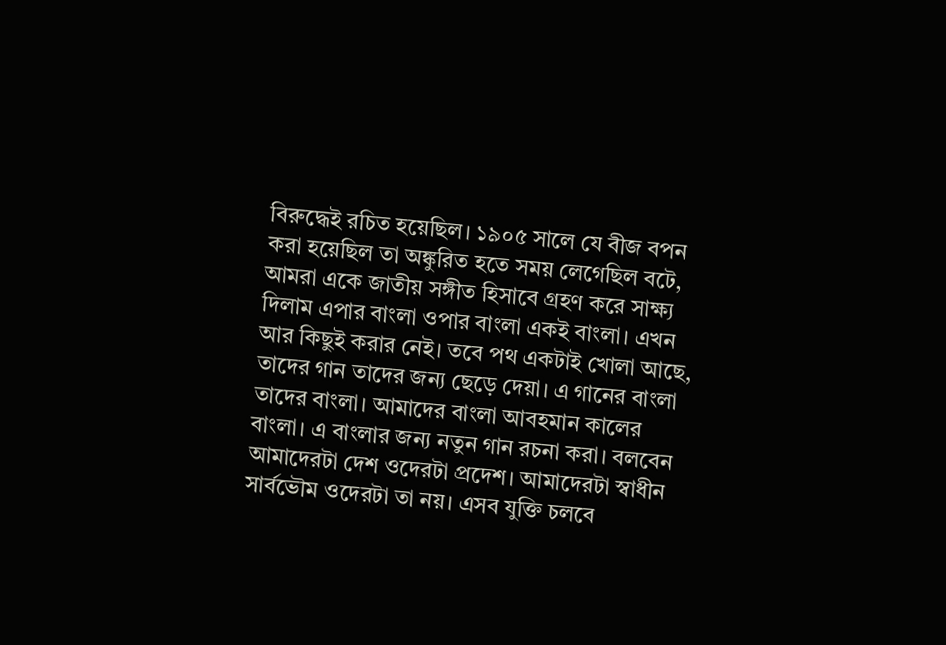বিরুদ্ধেই রচিত হয়েছিল। ১৯০৫ সালে যে বীজ বপন করা হয়েছিল তা অঙ্কুরিত হতে সময় লেগেছিল বটে, আমরা একে জাতীয় সঙ্গীত হিসাবে গ্রহণ করে সাক্ষ্য দিলাম এপার বাংলা ওপার বাংলা একই বাংলা। এখন আর কিছুই করার নেই। তবে পথ একটাই খোলা আছে, তাদের গান তাদের জন্য ছেড়ে দেয়া। এ গানের বাংলা তাদের বাংলা। আমাদের বাংলা আবহমান কালের বাংলা। এ বাংলার জন্য নতুন গান রচনা করা। বলবেন আমাদেরটা দেশ ওদেরটা প্রদেশ। আমাদেরটা স্বাধীন সার্বভৌম ওদেরটা তা নয়। এসব যুক্তি চলবে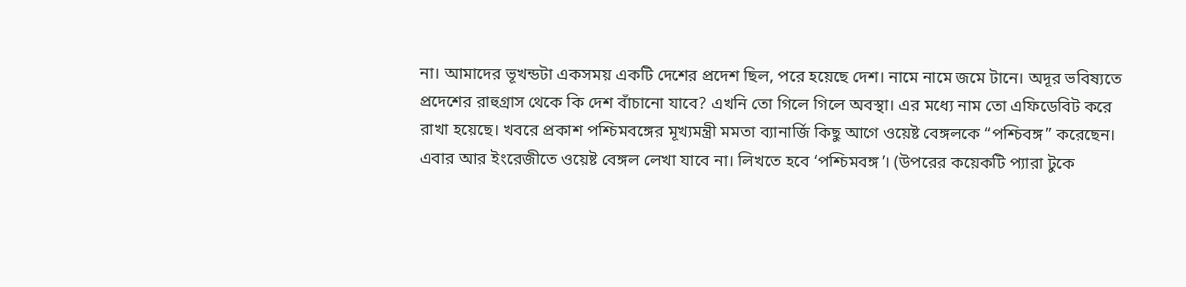না। আমাদের ভূখন্ডটা একসময় একটি দেশের প্রদেশ ছিল, পরে হয়েছে দেশ। নামে নামে জমে টানে। অদূর ভবিষ্যতে প্রদেশের রাহুগ্রাস থেকে কি দেশ বাঁচানো যাবে? এখনি তো গিলে গিলে অবস্থা। এর মধ্যে নাম তো এফিডেবিট করে রাখা হয়েছে। খবরে প্রকাশ পশ্চিমবঙ্গের মূখ্যমন্ত্রী মমতা ব্যানার্জি কিছু আগে ওয়েষ্ট বেঙ্গলকে “পশ্চিবঙ্গ” করেছেন। এবার আর ইংরেজীতে ওয়েষ্ট বেঙ্গল লেখা যাবে না। লিখতে হবে ‘পশ্চিমবঙ্গ’। (উপরের কয়েকটি প্যারা টুকে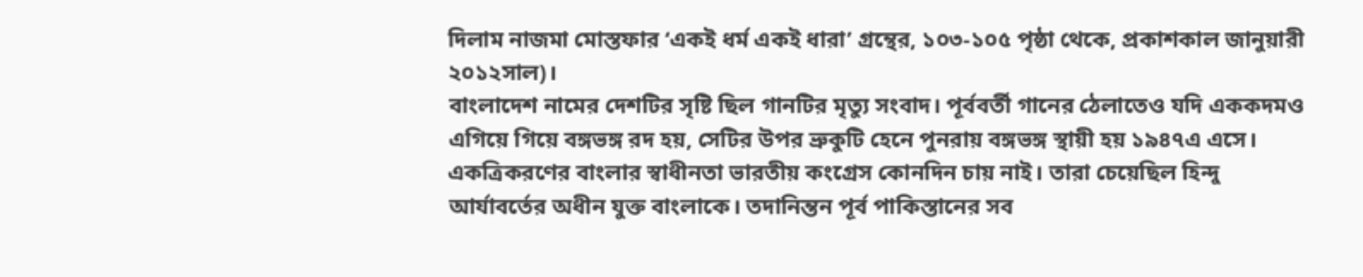দিলাম নাজমা মোস্তফার ‘একই ধর্ম একই ধারা’ গ্রন্থের, ১০৩-১০৫ পৃষ্ঠা থেকে, প্রকাশকাল জানুয়ারী ২০১২সাল)।
বাংলাদেশ নামের দেশটির সৃষ্টি ছিল গানটির মৃত্যু সংবাদ। পূর্ববর্তী গানের ঠেলাতেও যদি এককদমও এগিয়ে গিয়ে বঙ্গভঙ্গ রদ হয়, সেটির উপর ভ্রুকুটি হেনে পুনরায় বঙ্গভঙ্গ স্থায়ী হয় ১৯৪৭এ এসে। একত্রিকরণের বাংলার স্বাধীনতা ভারতীয় কংগ্রেস কোনদিন চায় নাই। তারা চেয়েছিল হিন্দু আর্যাবর্তের অধীন যুক্ত বাংলাকে। তদানিন্তন পূর্ব পাকিস্তানের সব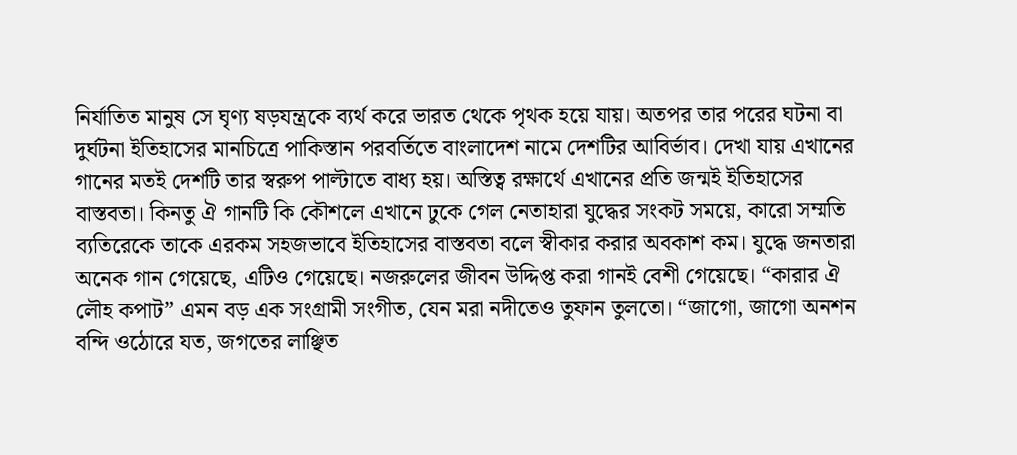নির্যাতিত মানুষ সে ঘৃণ্য ষড়যন্ত্রকে ব্যর্থ করে ভারত থেকে পৃথক হয়ে যায়। অতপর তার পরের ঘটনা বা দুর্ঘটনা ইতিহাসের মানচিত্রে পাকিস্তান পরবর্তিতে বাংলাদেশ নামে দেশটির আবির্ভাব। দেখা যায় এখানের গানের মতই দেশটি তার স্বরুপ পাল্টাতে বাধ্য হয়। অস্তিত্ব রক্ষার্থে এখানের প্রতি জন্মই ইতিহাসের বাস্তবতা। কিনতু ঐ গানটি কি কৌশলে এখানে ঢুকে গেল নেতাহারা যুদ্ধের সংকট সময়ে, কারো সম্মতি ব্যতিরেকে তাকে এরকম সহজভাবে ইতিহাসের বাস্তবতা বলে স্বীকার করার অবকাশ কম। যুদ্ধে জনতারা অনেক গান গেয়েছে, এটিও গেয়েছে। নজরুলের জীবন উদ্দিপ্ত করা গানই বেশী গেয়েছে। “কারার ঐ লৌহ কপাট” এমন বড় এক সংগ্রামী সংগীত, যেন মরা নদীতেও তুফান তুলতো। “জাগো, জাগো অনশন বন্দি ওঠোরে যত, জগতের লাঞ্ছিত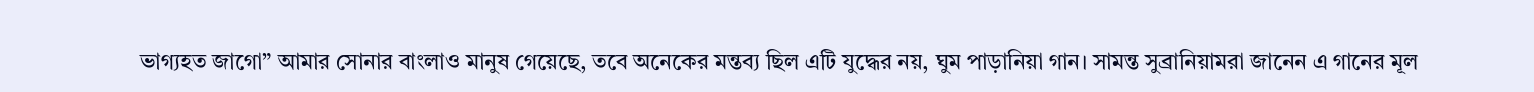ভাগ্যহত জাগো” আমার সোনার বাংলাও মানুষ গেয়েছে, তবে অনেকের মন্তব্য ছিল এটি যুদ্ধের নয়, ঘুম পাড়ানিয়া গান। সামন্ত সুব্রানিয়ামরা জানেন এ গানের মূল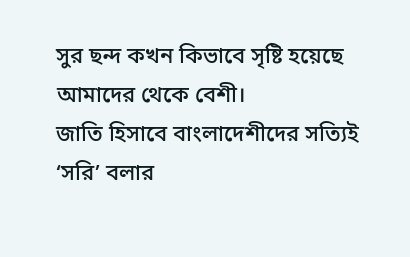সুর ছন্দ কখন কিভাবে সৃষ্টি হয়েছে আমাদের থেকে বেশী।
জাতি হিসাবে বাংলাদেশীদের সত্যিই ‘সরি’ বলার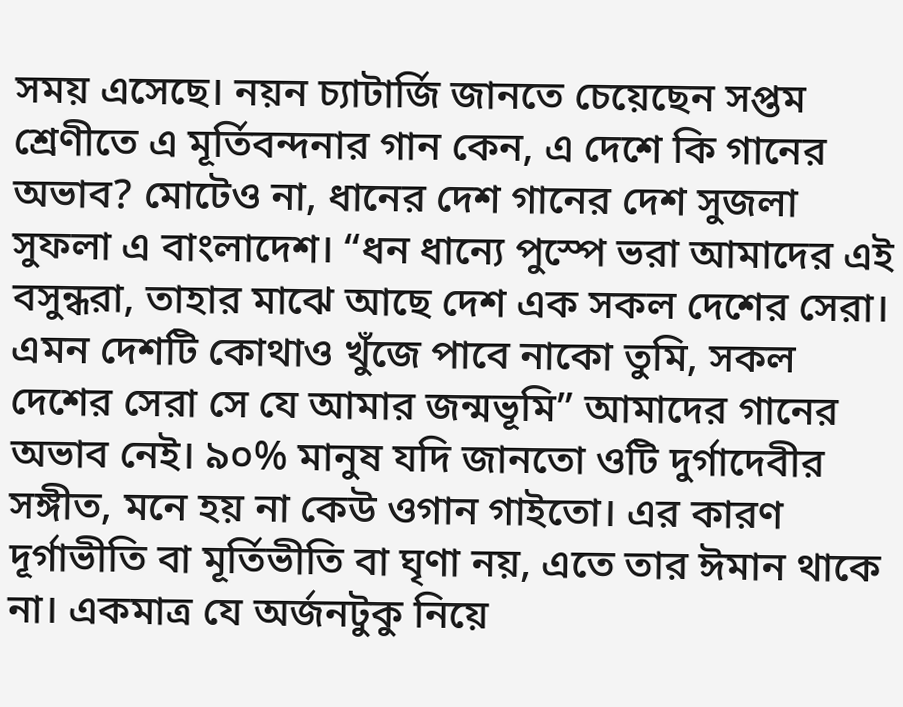সময় এসেছে। নয়ন চ্যাটার্জি জানতে চেয়েছেন সপ্তম শ্রেণীতে এ মূর্তিবন্দনার গান কেন, এ দেশে কি গানের অভাব? মোটেও না, ধানের দেশ গানের দেশ সুজলা সুফলা এ বাংলাদেশ। “ধন ধান্যে পুস্পে ভরা আমাদের এই বসুন্ধরা, তাহার মাঝে আছে দেশ এক সকল দেশের সেরা। এমন দেশটি কোথাও খুঁজে পাবে নাকো তুমি, সকল দেশের সেরা সে যে আমার জন্মভূমি” আমাদের গানের অভাব নেই। ৯০% মানুষ যদি জানতো ওটি দুর্গাদেবীর সঙ্গীত, মনে হয় না কেউ ওগান গাইতো। এর কারণ দূর্গাভীতি বা মূর্তিভীতি বা ঘৃণা নয়, এতে তার ঈমান থাকে না। একমাত্র যে অর্জনটুকু নিয়ে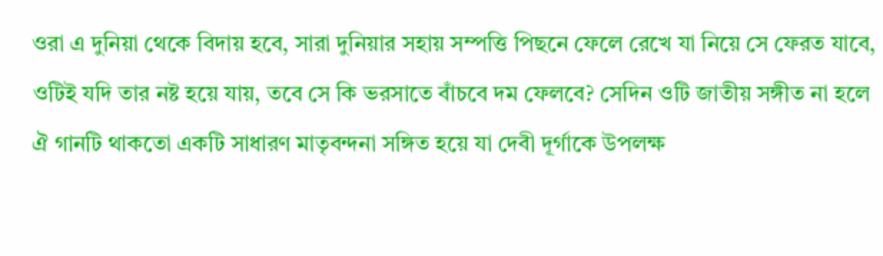ওরা এ দুনিয়া থেকে বিদায় হবে, সারা দুনিয়ার সহায় সম্পত্তি পিছনে ফেলে রেখে যা নিয়ে সে ফেরত যাবে, ওটিই যদি তার নষ্ট হয়ে যায়, তবে সে কি ভরসাতে বাঁচবে দম ফেলবে? সেদিন ওটি জাতীয় সঙ্গীত না হলে ঐ গানটি থাকতো একটি সাধারণ মাতৃবন্দনা সঙ্গিত হয়ে যা দেবী দূর্গাকে উপলক্ষ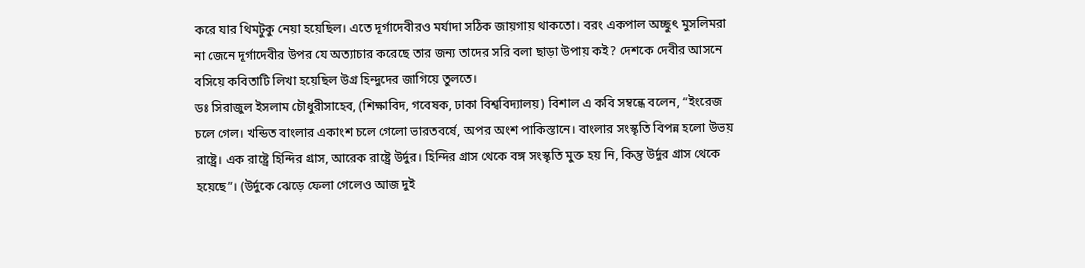করে যার থিমটুকু নেয়া হয়েছিল। এতে দূর্গাদেবীরও মর্যাদা সঠিক জায়গায় থাকতো। বরং একপাল অচ্ছুৎ মুসলিমরা না জেনে দূর্গাদেবীর উপর যে অত্যাচার করেছে তার জন্য তাদের সরি বলা ছাড়া উপায় কই? দেশকে দেবীর আসনে বসিয়ে কবিতাটি লিখা হয়েছিল উগ্র হিন্দুদের জাগিয়ে তুলতে।
ডঃ সিরাজুল ইসলাম চৌধুরীসাহেব, (শিক্ষাবিদ, গবেষক, ঢাকা বিশ্ববিদ্যালয়) বিশাল এ কবি সম্বন্ধে বলেন, “ইংরেজ চলে গেল। খন্ডিত বাংলার একাংশ চলে গেলো ভারতবর্ষে, অপর অংশ পাকিস্তানে। বাংলার সংস্কৃতি বিপন্ন হলো উভয় রাষ্ট্রে। এক রাষ্ট্রে হিন্দির গ্রাস, আরেক রাষ্ট্রে উর্দুর। হিন্দির গ্রাস থেকে বঙ্গ সংস্কৃতি মুক্ত হয় নি, কিন্তু উর্দুর গ্রাস থেকে হয়েছে”। (উর্দুকে ঝেড়ে ফেলা গেলেও আজ দুই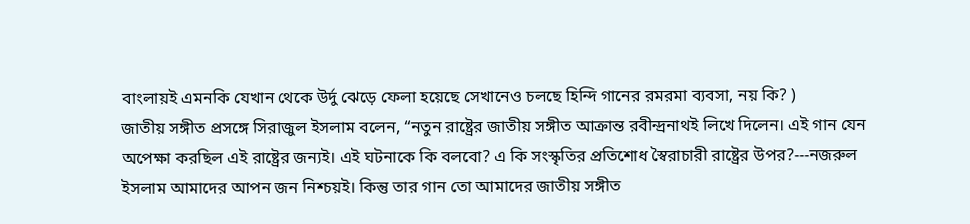বাংলায়ই এমনকি যেখান থেকে উর্দু ঝেড়ে ফেলা হয়েছে সেখানেও চলছে হিন্দি গানের রমরমা ব্যবসা, নয় কি? )
জাতীয় সঙ্গীত প্রসঙ্গে সিরাজুল ইসলাম বলেন, “নতুন রাষ্ট্রের জাতীয় সঙ্গীত আক্রান্ত রবীন্দ্রনাথই লিখে দিলেন। এই গান যেন অপেক্ষা করছিল এই রাষ্ট্রের জন্যই। এই ঘটনাকে কি বলবো? এ কি সংস্কৃতির প্রতিশোধ স্বৈরাচারী রাষ্ট্রের উপর?---নজরুল ইসলাম আমাদের আপন জন নিশ্চয়ই। কিন্তু তার গান তো আমাদের জাতীয় সঙ্গীত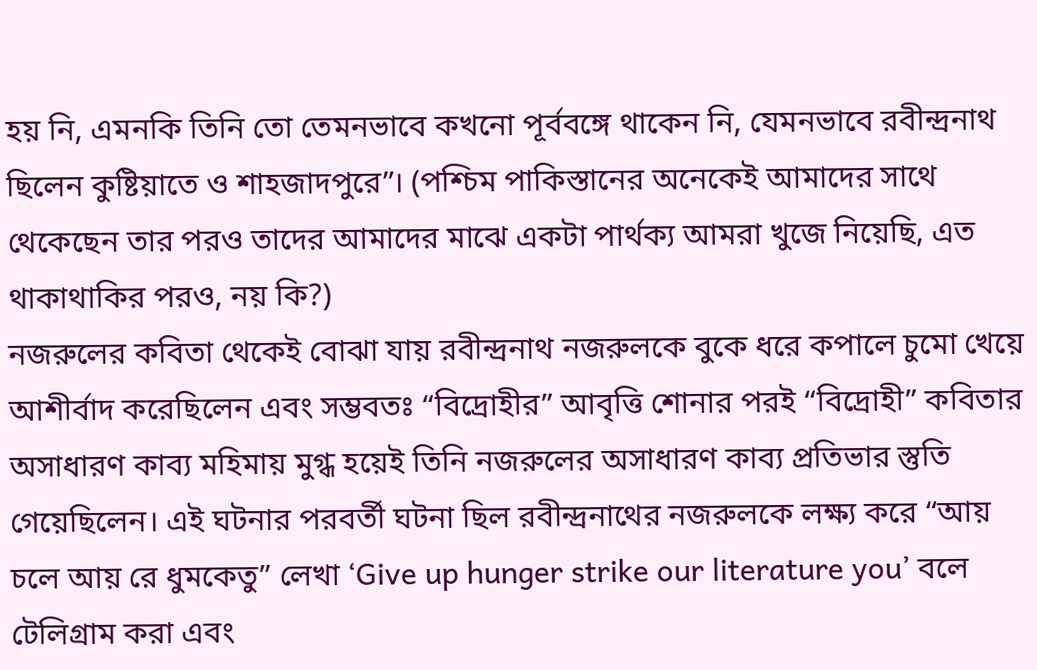হয় নি, এমনকি তিনি তো তেমনভাবে কখনো পূর্ববঙ্গে থাকেন নি, যেমনভাবে রবীন্দ্রনাথ ছিলেন কুষ্টিয়াতে ও শাহজাদপুরে”। (পশ্চিম পাকিস্তানের অনেকেই আমাদের সাথে থেকেছেন তার পরও তাদের আমাদের মাঝে একটা পার্থক্য আমরা খুজে নিয়েছি, এত থাকাথাকির পরও, নয় কি?)
নজরুলের কবিতা থেকেই বোঝা যায় রবীন্দ্রনাথ নজরুলকে বুকে ধরে কপালে চুমো খেয়ে আশীর্বাদ করেছিলেন এবং সম্ভবতঃ “বিদ্রোহীর” আবৃত্তি শোনার পরই “বিদ্রোহী” কবিতার অসাধারণ কাব্য মহিমায় মুগ্ধ হয়েই তিনি নজরুলের অসাধারণ কাব্য প্রতিভার স্তুতি গেয়েছিলেন। এই ঘটনার পরবর্তী ঘটনা ছিল রবীন্দ্রনাথের নজরুলকে লক্ষ্য করে “আয় চলে আয় রে ধুমকেতু” লেখা ‘Give up hunger strike our literature you’ বলে টেলিগ্রাম করা এবং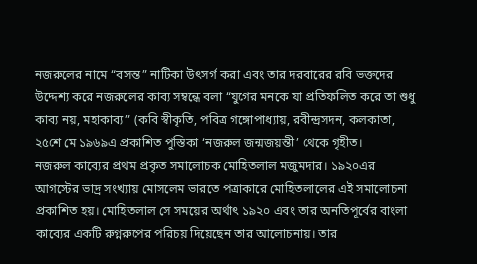নজরুলের নামে “বসন্ত” নাটিকা উৎসর্গ করা এবং তার দরবারের রবি ভক্তদের উদ্দেশ্য করে নজরুলের কাব্য সম্বন্ধে বলা “যুগের মনকে যা প্রতিফলিত করে তা শুধু কাব্য নয়, মহাকাব্য” (কবি স্বীকৃতি, পবিত্র গঙ্গোপাধ্যায়, রবীন্দ্রসদন, কলকাতা, ২৫শে মে ১৯৬৯এ প্রকাশিত পুস্তিকা ‘নজরুল জন্মজয়ন্তী’ থেকে গৃহীত।
নজরুল কাব্যের প্রথম প্রকৃত সমালোচক মোহিতলাল মজুমদার। ১৯২০এর আগস্টের ভাদ্র সংখ্যায় মোসলেম ভারতে পত্রাকারে মোহিতলালের এই সমালোচনা প্রকাশিত হয়। মোহিতলাল সে সময়ের অর্থাৎ ১৯২০ এবং তার অনতিপূর্বের বাংলা কাব্যের একটি রুগ্নরুপের পরিচয় দিয়েছেন তার আলোচনায়। তার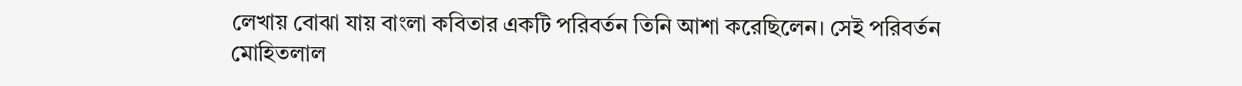লেখায় বোঝা যায় বাংলা কবিতার একটি পরিবর্তন তিনি আশা করেছিলেন। সেই পরিবর্তন মোহিতলাল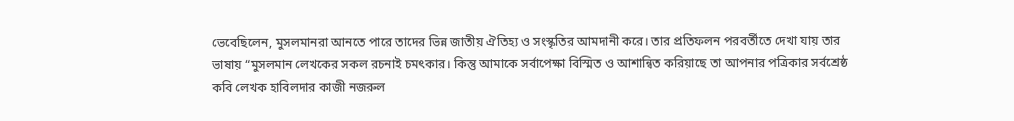ভেবেছিলেন, মুসলমানরা আনতে পারে তাদের ভিন্ন জাতীয় ঐতিহ্য ও সংস্কৃতির আমদানী করে। তার প্রতিফলন পরবর্তীতে দেখা যায় তার ভাষায় “মুসলমান লেখকের সকল রচনাই চমৎকার। কিন্তু আমাকে সর্বাপেক্ষা বিস্মিত ও আশান্বিত করিয়াছে তা আপনার পত্রিকার সর্বশ্রেষ্ঠ কবি লেখক হাবিলদার কাজী নজরুল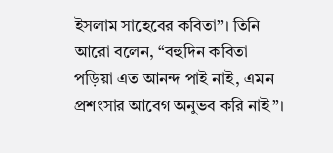ইসলাম সাহেবের কবিতা”। তিনি আরো বলেন, “বহুদিন কবিতা পড়িয়া এত আনন্দ পাই নাই, এমন প্রশংসার আবেগ অনুভব করি নাই”।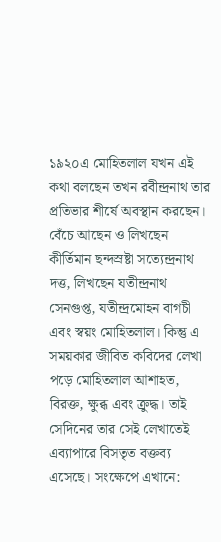১৯২০এ মোহিতলাল যখন এই কথা বলছেন তখন রবীন্দ্রনাথ তার প্রতিভার শীর্ষে অবস্থান করছেন। বেঁচে আছেন ও লিখছেন কীর্তিমান ছন্দস্রষ্টা সত্যেন্দ্রনাথ দত্ত, লিখছেন যতীন্দ্রনাথ সেনগুপ্ত, যতীন্দ্রমোহন বাগচী এবং স্বয়ং মোহিতলাল। কিন্তু এ সময়কার জীবিত কবিদের লেখা পড়ে মোহিতলাল আশাহত, বিরক্ত, ক্ষুব্ধ এবং ক্রুদ্ধ। তাই সেদিনের তার সেই লেখাতেই এব্যাপারে বিসতৃত বক্তব্য এসেছে। সংক্ষেপে এখানে: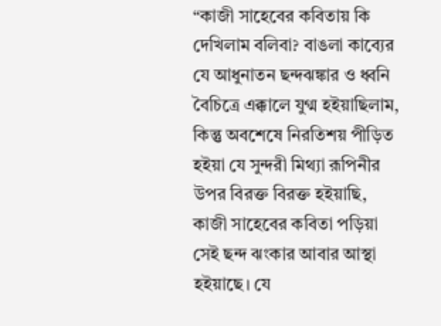“কাজী সাহেবের কবিতায় কি দেখিলাম বলিবা? বাঙলা কাব্যের যে আধুনাতন ছন্দঝঙ্কার ও ধ্বনি বৈচিত্রে এক্কালে যুগ্ম হইয়াছিলাম, কিন্তু অবশেষে নিরতিশয় পীড়িত হইয়া যে সুন্দরী মিথ্যা রূপিনীর উপর বিরক্ত বিরক্ত হইয়াছি, কাজী সাহেবের কবিতা পড়িয়া সেই ছন্দ ঝংকার আবার আস্থা হইয়াছে। যে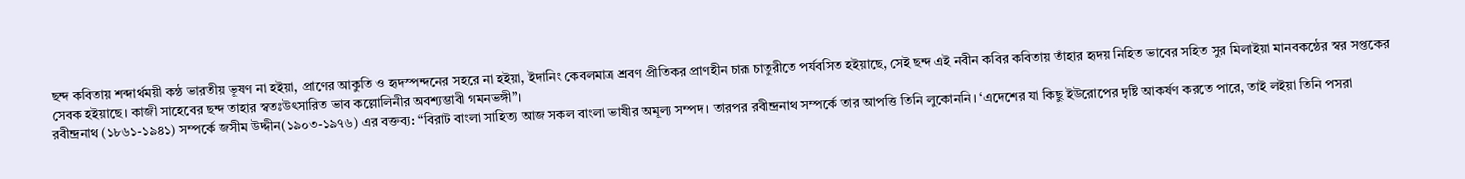ছন্দ কবিতায় শব্দার্থময়ী কন্ঠ ভারতীয় ভূষণ না হইয়া, প্রাণের আকুতি ও হৃদস্পন্দনের সহরে না হইয়া, ইদানিং কেবলমাত্র শ্রবণ প্রীতিকর প্রাণহীন চারূ চাতুরীতে পর্যবসিত হইয়াছে, সেই ছন্দ এই নবীন কবির কবিতায় তাঁহার হৃদয় নিহিত ভাবের সহিত সুর মিলাইয়া মানবকন্ঠের স্বর সপ্তকের সেবক হইয়াছে। কাজী সাহেবের ছন্দ তাহার স্বতঃউৎসারিত ভাব কল্লোলিনীর অবশ্যম্ভাবী গমনভঙ্গী”।
রবীন্দ্রনাথ (১৮৬১-১৯৪১) সম্পর্কে জসীম উদ্দীন(১৯০৩-১৯৭৬) এর বক্তব্য: “বিরাট বাংলা সাহিত্য আজ সকল বাংলা ভাষীর অমূল্য সম্পদ। তারপর রবীন্দ্রনাথ সম্পর্কে তার আপত্তি তিনি লুকোননি। ‘এদেশের যা কিছু ইউরোপের দৃষ্টি আকর্ষণ করতে পারে, তাই লইয়া তিনি পসরা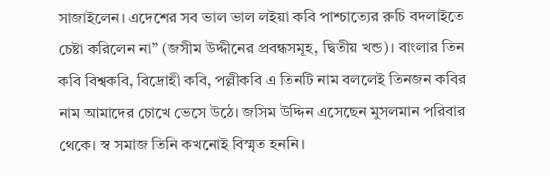সাজাইলেন। এদেশের সব ভাল ভাল লইয়া কবি পাশ্চাত্যের রুচি বদলাইতে চেষ্টা করিলেন না” (জসীম উদ্দীনের প্রবন্ধসমূহ, দ্বিতীয় খন্ড)। বাংলার তিন কবি বিশ্বকবি, বিদ্রোহী কবি, পল্লীকবি এ তিনটি নাম বললেই তিনজন কবির নাম আমাদের চোখে ভেসে উঠে। জসিম উদ্দিন এসেছেন মুসলমান পরিবার থেকে। স্ব সমাজ তিনি কখনোই বিস্মৃত হননি।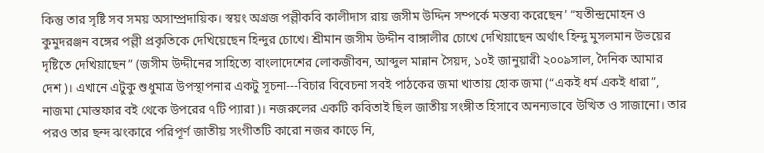কিন্তু তার সৃষ্টি সব সময় অসাম্প্রদায়িক। স্বয়ং অগ্রজ পল্লীকবি কালীদাস রায় জসীম উদ্দিন সম্পর্কে মন্তব্য করেছেন’ “যতীন্দ্রমোহন ও কুমুদরঞ্জন বঙ্গের পল্লী প্রকৃতিকে দেখিয়েছেন হিন্দুর চোখে। শ্রীমান জসীম উদ্দীন বাঙ্গালীর চোখে দেখিয়াছেন অর্থাৎ হিন্দু মুসলমান উভয়ের দৃষ্টিতে দেখিয়াছেন” (জসীম উদ্দীনের সাহিত্যে বাংলাদেশের লোকজীবন, আব্দুল মান্নান সৈয়দ, ১০ই জানুয়ারী ২০০৯সাল, দৈনিক আমার দেশ)। এখানে এটুকু শুধুমাত্র উপস্থাপনার একটু সূচনা---বিচার বিবেচনা সবই পাঠকের জমা খাতায় হোক জমা (“একই ধর্ম একই ধারা”, নাজমা মোস্তফার বই থেকে উপরের ৭টি প্যারা )। নজরুলের একটি কবিতাই ছিল জাতীয় সংঙ্গীত হিসাবে অনন্যভাবে উত্থিত ও সাজানো। তার পরও তার ছন্দ ঝংকারে পরিপূর্ণ জাতীয় সংগীতটি কারো নজর কাড়ে নি,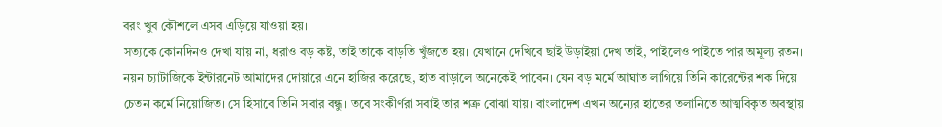বরং খুব কৌশলে এসব এড়িয়ে যাওয়া হয়।
সত্যকে কোনদিনও দেখা যায় না, ধরাও বড় কষ্ট, তাই তাকে বাড়তি খুঁজতে হয়। যেখানে দেখিবে ছাই উড়াইয়া দেখ তাই, পাইলেও পাইতে পার অমূল্য রতন। নয়ন চ্যাটাজিকে ইন্টারনেট আমাদের দোয়ারে এনে হাজির করেছে, হাত বাড়ালে অনেকেই পাবেন। যেন বড় মর্মে আঘাত লাগিয়ে তিনি কারেন্টের শক দিয়ে চেতন কর্মে নিয়োজিত। সে হিসাবে তিনি সবার বন্ধু। তবে সংকীর্ণরা সবাই তার শত্রু বোঝা যায়। বাংলাদেশ এখন অন্যের হাতের তলানিতে আত্মবিকৃত অবস্থায়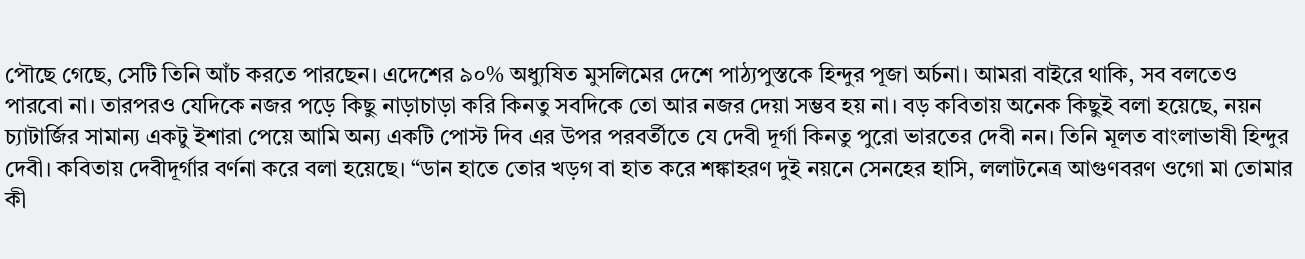পৌছে গেছে, সেটি তিনি আঁচ করতে পারছেন। এদেশের ৯০% অধ্যুষিত মুসলিমের দেশে পাঠ্যপুস্তকে হিন্দুর পূজা অর্চনা। আমরা বাইরে থাকি, সব বলতেও পারবো না। তারপরও যেদিকে নজর পড়ে কিছু নাড়াচাড়া করি কিনতু সবদিকে তো আর নজর দেয়া সম্ভব হয় না। বড় কবিতায় অনেক কিছুই বলা হয়েছে, নয়ন চ্যাটার্জির সামান্য একটু ইশারা পেয়ে আমি অন্য একটি পোস্ট দিব এর উপর পরবর্তীতে যে দেবী দূর্গা কিনতু পুরো ভারতের দেবী নন। তিনি মূলত বাংলাভাষী হিন্দুর দেবী। কবিতায় দেবীদূর্গার বর্ণনা করে বলা হয়েছে। “ডান হাতে তোর খড়গ বা হাত করে শঙ্কাহরণ দুই নয়নে সেনহের হাসি, ললাটনেত্র আগুণবরণ ওগো মা তোমার কী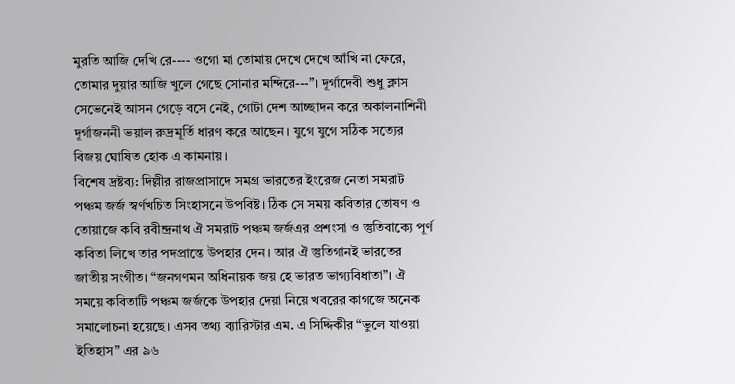মুরতি আজি দেখি রে---- ওগো মা তোমায় দেখে দেখে আঁখি না ফেরে, তোমার দুয়ার আজি খুলে গেছে সোনার মন্দিরে---”। দূর্গাদেবী শুধু ক্লাস সেভেনেই আসন গেড়ে বসে নেই, গোটা দেশ আচ্ছাদন করে অকালনাশিনী দূর্গাজননী ভয়াল রুদ্রমূর্তি ধারণ করে আছেন। যুগে যুগে সঠিক সত্যের বিজয় ঘোষিত হোক এ কামনায়।
বিশেষ দ্রষ্টব্য: দিল্লীর রাজপ্রাসাদে সমগ্র ভারতের ইংরেজ নেতা সমরাট পঞ্চম জর্জ স্বর্ণখচিত সিংহাসনে উপবিষ্ট। ঠিক সে সময় কবিতার তোষণ ও তোয়াজে কবি রবীন্দ্রনাথ ঐ সমরাট পঞ্চম জর্জএর প্রশংসা ও স্তুতিবাক্যে পূর্ণ কবিতা লিখে তার পদপ্রান্তে উপহার দেন। আর ঐ স্তুতিগানই ভারতের জাতীয় সংগীত। “জনগণমন অধিনায়ক জয় হে ভারত ভাগ্যবিধাতা”। ঐ সময়ে কবিতাটি পঞ্চম জর্জকে উপহার দেয়া নিয়ে খবরের কাগজে অনেক সমালোচনা হয়েছে। এসব তথ্য ব্যারিস্টার এম. এ সিদ্দিকীর “ভুলে যাওয়া ইতিহাস” এর ৯৬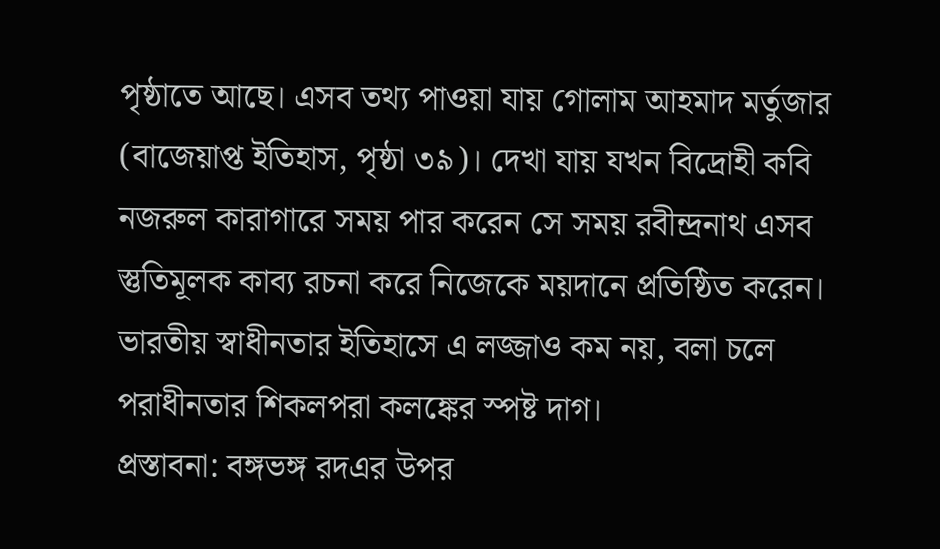পৃষ্ঠাতে আছে। এসব তথ্য পাওয়া যায় গোলাম আহমাদ মর্তুজার (বাজেয়াপ্ত ইতিহাস, পৃষ্ঠা ৩৯)। দেখা যায় যখন বিদ্রোহী কবি নজরুল কারাগারে সময় পার করেন সে সময় রবীন্দ্রনাথ এসব স্তুতিমূলক কাব্য রচনা করে নিজেকে ময়দানে প্রতিষ্ঠিত করেন। ভারতীয় স্বাধীনতার ইতিহাসে এ লজ্জাও কম নয়, বলা চলে পরাধীনতার শিকলপরা কলঙ্কের স্পষ্ট দাগ।
প্রস্তাবনা: বঙ্গভঙ্গ রদএর উপর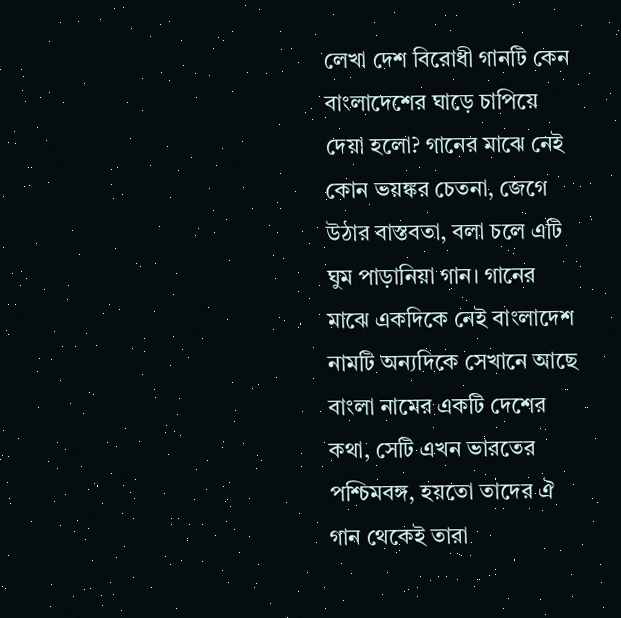লেখা দেশ বিরোধী গানটি কেন বাংলাদেশের ঘাড়ে চাপিয়ে দেয়া হলো? গানের মাঝে নেই কোন ভয়ঙ্কর চেতনা, জেগে উঠার বাস্তবতা, বলা চলে এটি ঘুম পাড়ানিয়া গান। গানের মাঝে একদিকে নেই বাংলাদেশ নামটি অন্যদিকে সেখানে আছে বাংলা নামের একটি দেশের কথা, সেটি এখন ভারতের পশ্চিমবঙ্গ, হয়তো তাদের ঐ গান থেকেই তারা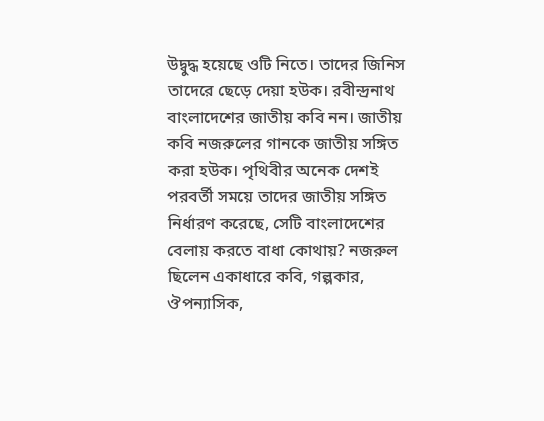উদ্বুদ্ধ হয়েছে ওটি নিতে। তাদের জিনিস তাদেরে ছেড়ে দেয়া হউক। রবীন্দ্রনাথ বাংলাদেশের জাতীয় কবি নন। জাতীয় কবি নজরুলের গানকে জাতীয় সঙ্গিত করা হউক। পৃথিবীর অনেক দেশই পরবর্তী সময়ে তাদের জাতীয় সঙ্গিত নির্ধারণ করেছে, সেটি বাংলাদেশের বেলায় করতে বাধা কোথায়? নজরুল ছিলেন একাধারে কবি, গল্পকার, ঔপন্যাসিক,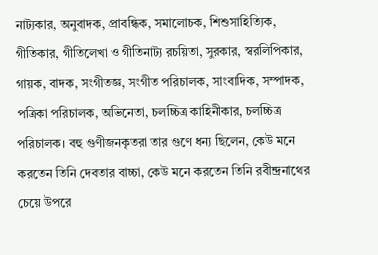নাট্যকার, অনুবাদক, প্রাবন্ধিক, সমালোচক, শিশুসাহিত্যিক, গীতিকার, গীতিলেখা ও গীতিনাট্য রচয়িতা, সুরকার, স্বরলিপিকার, গায়ক, বাদক, সংগীতজ্ঞ, সংগীত পরিচালক, সাংবাদিক, সম্পাদক, পত্রিকা পরিচালক, অভিনেতা, চলচ্চিত্র কাহিনীকার, চলচ্চিত্র পরিচালক। বহু গুণীজনকৃতরা তার গুণে ধন্য ছিলেন, কেউ মনে করতেন তিনি দেবতার বাচ্চা, কেউ মনে করতেন তিনি রবীন্দ্রনাথের চেয়ে উপরে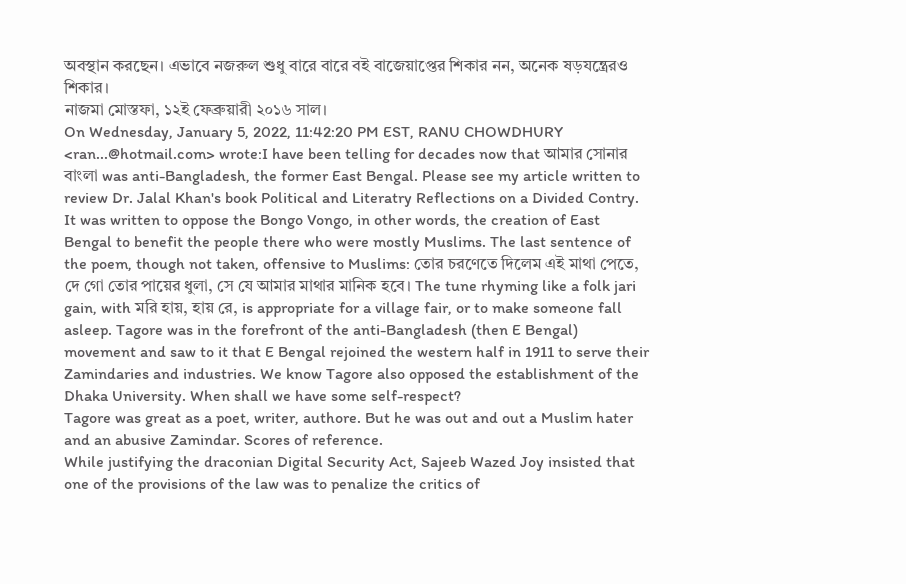অবস্থান করছেন। এভাবে নজরুল শুধু বারে বারে বই বাজেয়াপ্তের শিকার নন, অনেক ষড়যন্ত্রেরও শিকার।
নাজমা মোস্তফা, ১২ই ফেব্রুয়ারী ২০১৬ সাল।
On Wednesday, January 5, 2022, 11:42:20 PM EST, RANU CHOWDHURY <ran...@hotmail.com> wrote:I have been telling for decades now that আমার সোনার বাংলা was anti-Bangladesh, the former East Bengal. Please see my article written to review Dr. Jalal Khan's book Political and Literatry Reflections on a Divided Contry.
It was written to oppose the Bongo Vongo, in other words, the creation of East Bengal to benefit the people there who were mostly Muslims. The last sentence of the poem, though not taken, offensive to Muslims: তোর চরণেতে দিলেম এই মাথা পেতে, দে গো তোর পায়ের ধুলা, সে যে আমার মাথার মানিক হবে। The tune rhyming like a folk jari gain, with মরি হায়, হায় রে, is appropriate for a village fair, or to make someone fall asleep. Tagore was in the forefront of the anti-Bangladesh (then E Bengal) movement and saw to it that E Bengal rejoined the western half in 1911 to serve their Zamindaries and industries. We know Tagore also opposed the establishment of the Dhaka University. When shall we have some self-respect?
Tagore was great as a poet, writer, authore. But he was out and out a Muslim hater and an abusive Zamindar. Scores of reference.
While justifying the draconian Digital Security Act, Sajeeb Wazed Joy insisted that one of the provisions of the law was to penalize the critics of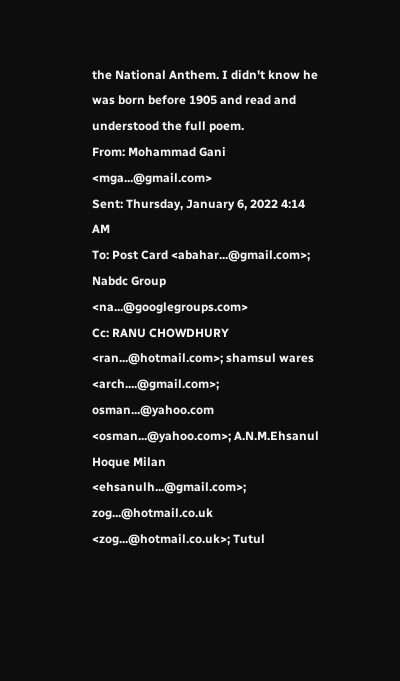the National Anthem. I didn't know he was born before 1905 and read and understood the full poem.
From: Mohammad Gani <mga...@gmail.com>
Sent: Thursday, January 6, 2022 4:14 AM
To: Post Card <abahar...@gmail.com>; Nabdc Group <na...@googlegroups.com>
Cc: RANU CHOWDHURY <ran...@hotmail.com>; shamsul wares <arch....@gmail.com>; osman...@yahoo.com <osman...@yahoo.com>; A.N.M.Ehsanul Hoque Milan <ehsanulh...@gmail.com>; zog...@hotmail.co.uk <zog...@hotmail.co.uk>; Tutul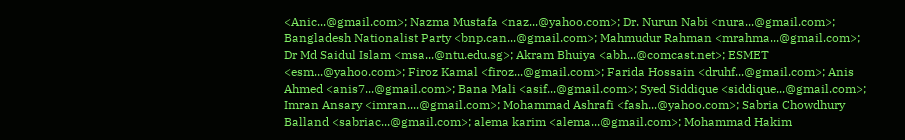<Anic...@gmail.com>; Nazma Mustafa <naz...@yahoo.com>; Dr. Nurun Nabi <nura...@gmail.com>; Bangladesh Nationalist Party <bnp.can...@gmail.com>; Mahmudur Rahman <mrahma...@gmail.com>; Dr Md Saidul Islam <msa...@ntu.edu.sg>; Akram Bhuiya <abh...@comcast.net>; ESMET <esm...@yahoo.com>; Firoz Kamal <firoz...@gmail.com>; Farida Hossain <druhf...@gmail.com>; Anis Ahmed <anis7...@gmail.com>; Bana Mali <asif...@gmail.com>; Syed Siddique <siddique...@gmail.com>; Imran Ansary <imran....@gmail.com>; Mohammad Ashrafi <fash...@yahoo.com>; Sabria Chowdhury Balland <sabriac...@gmail.com>; alema karim <alema...@gmail.com>; Mohammad Hakim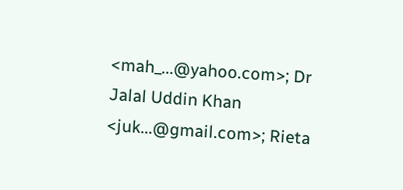<mah_...@yahoo.com>; Dr Jalal Uddin Khan <juk...@gmail.com>; Rieta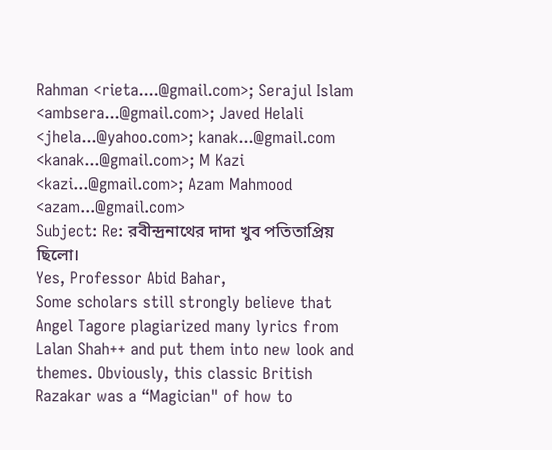Rahman <rieta....@gmail.com>; Serajul Islam <ambsera...@gmail.com>; Javed Helali <jhela...@yahoo.com>; kanak...@gmail.com <kanak...@gmail.com>; M Kazi <kazi...@gmail.com>; Azam Mahmood <azam...@gmail.com>
Subject: Re: রবীন্দ্রনাথের দাদা খুব পতিতাপ্রিয় ছিলো।
Yes, Professor Abid Bahar,
Some scholars still strongly believe that Angel Tagore plagiarized many lyrics from Lalan Shah++ and put them into new look and themes. Obviously, this classic British Razakar was a “Magician" of how to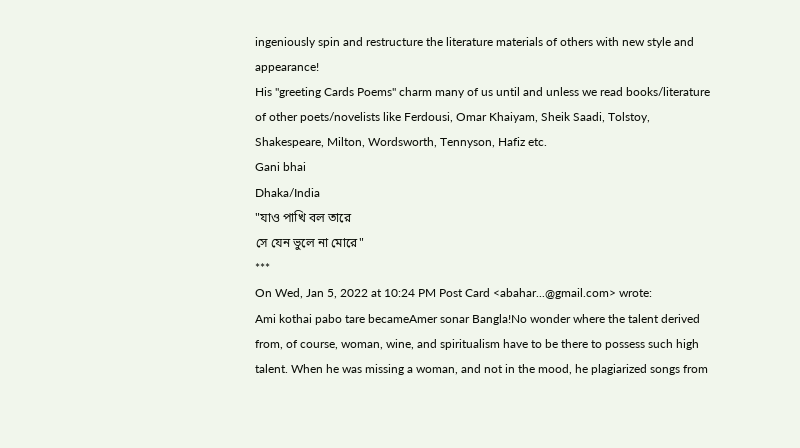ingeniously spin and restructure the literature materials of others with new style and appearance!
His "greeting Cards Poems" charm many of us until and unless we read books/literature of other poets/novelists like Ferdousi, Omar Khaiyam, Sheik Saadi, Tolstoy, Shakespeare, Milton, Wordsworth, Tennyson, Hafiz etc.
Gani bhai
Dhaka/India
"যাও পাখি বল তারে
সে যেন ভুলে না মোরে"
***
On Wed, Jan 5, 2022 at 10:24 PM Post Card <abahar...@gmail.com> wrote:
Ami kothai pabo tare becameAmer sonar Bangla!No wonder where the talent derived from, of course, woman, wine, and spiritualism have to be there to possess such high talent. When he was missing a woman, and not in the mood, he plagiarized songs from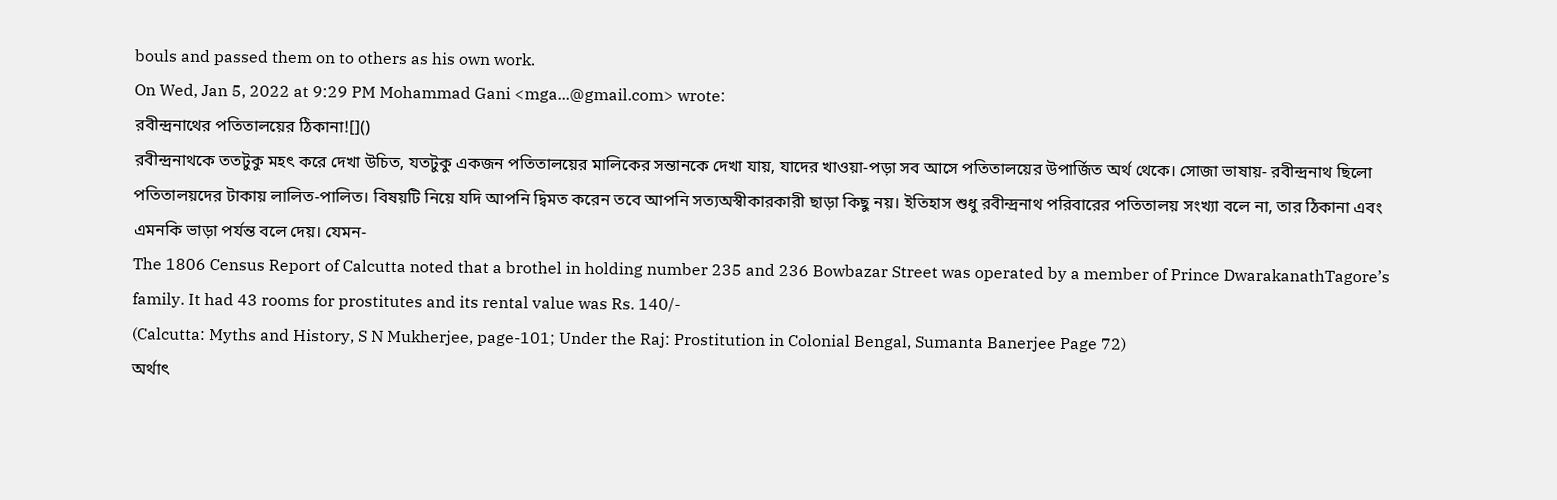bouls and passed them on to others as his own work.
On Wed, Jan 5, 2022 at 9:29 PM Mohammad Gani <mga...@gmail.com> wrote:
রবীন্দ্রনাথের পতিতালয়ের ঠিকানা![]()
রবীন্দ্রনাথকে ততটুকু মহৎ করে দেখা উচিত, যতটুকু একজন পতিতালয়ের মালিকের সন্তানকে দেখা যায়, যাদের খাওয়া-পড়া সব আসে পতিতালয়ের উপার্জিত অর্থ থেকে। সোজা ভাষায়- রবীন্দ্রনাথ ছিলো পতিতালয়দের টাকায় লালিত-পালিত। বিষয়টি নিয়ে যদি আপনি দ্বিমত করেন তবে আপনি সত্যঅস্বীকারকারী ছাড়া কিছু নয়। ইতিহাস শুধু রবীন্দ্রনাথ পরিবারের পতিতালয় সংখ্যা বলে না, তার ঠিকানা এবং এমনকি ভাড়া পর্যন্ত বলে দেয়। যেমন-
The 1806 Census Report of Calcutta noted that a brothel in holding number 235 and 236 Bowbazar Street was operated by a member of Prince DwarakanathTagore’s family. It had 43 rooms for prostitutes and its rental value was Rs. 140/-
(Calcutta: Myths and History, S N Mukherjee, page-101; Under the Raj: Prostitution in Colonial Bengal, Sumanta Banerjee Page 72)
অর্থাৎ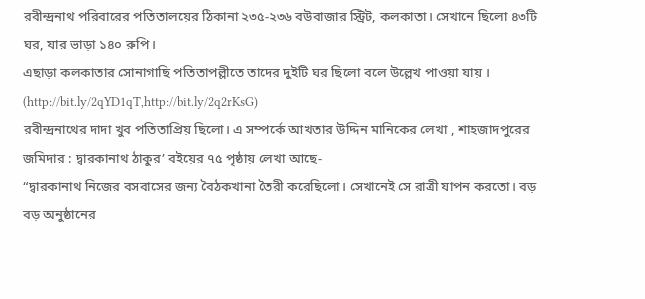রবীন্দ্রনাথ পরিবারের পতিতালয়ের ঠিকানা ২৩৫-২৩৬ বউবাজার স্ট্রিট, কলকাতা। সেখানে ছিলো ৪৩টি ঘর, যার ভাড়া ১৪০ রুপি।
এছাড়া কলকাতার সোনাগাছি পতিতাপল্লীতে তাদের দুইটি ঘর ছিলো বলে উল্লেখ পাওয়া যায় । (http://bit.ly/2qYD1qT,http://bit.ly/2q2rKsG)
রবীন্দ্রনাথের দাদা খুব পতিতাপ্রিয় ছিলো। এ সম্পর্কে আখতার উদ্দিন মানিকের লেখা , শাহজাদপুরের জমিদার : দ্বারকানাথ ঠাকুর’ বইয়ের ৭৫ পৃষ্ঠায় লেখা আছে-
“দ্বারকানাথ নিজের বসবাসের জন্য বৈঠকখানা তৈরী করেছিলো। সেখানেই সে রাত্রী যাপন করতো। বড় বড় অনুষ্ঠানের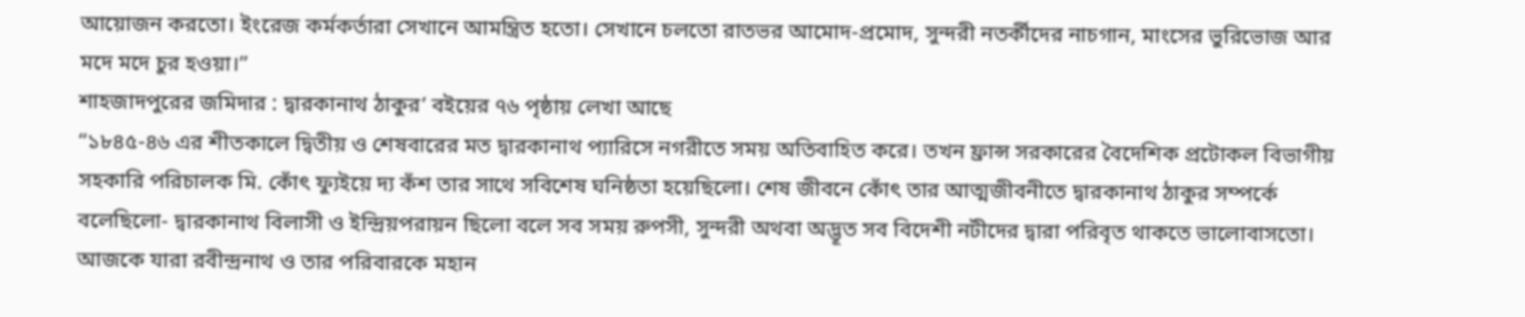আয়োজন করতো। ইংরেজ কর্মকর্তারা সেখানে আমন্ত্রিত হতো। সেখানে চলতো রাতভর আমোদ-প্রমোদ, সুন্দরী নতর্কীদের নাচগান, মাংসের ভুরিভোজ আর মদে মদে চুর হওয়া।”
শাহজাদপুরের জমিদার : দ্বারকানাথ ঠাকুর’ বইয়ের ৭৬ পৃষ্ঠায় লেখা আছে
“১৮৪৫-৪৬ এর শীতকালে দ্বিতীয় ও শেষবারের মত দ্বারকানাথ প্যারিসে নগরীতে সময় অতিবাহিত করে। তখন ফ্রান্স সরকারের বৈদেশিক প্রটোকল বিভাগীয় সহকারি পরিচালক মি. কোঁৎ ফ্যুইয়ে দ্য কঁশ তার সাথে সবিশেষ ঘনিষ্ঠতা হয়েছিলো। শেষ জীবনে কোঁৎ তার আত্মজীবনীতে দ্বারকানাথ ঠাকুর সম্পর্কে বলেছিলো- দ্বারকানাথ বিলাসী ও ইন্দ্রিয়পরায়ন ছিলো বলে সব সময় রুপসী, সুন্দরী অথবা অদ্ভূত সব বিদেশী নটীদের দ্বারা পরিবৃত থাকতে ভালোবাসতো।
আজকে যারা রবীন্দ্রনাথ ও তার পরিবারকে মহান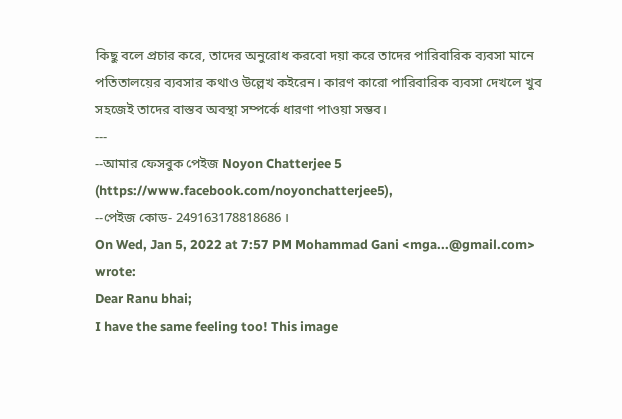কিছু বলে প্রচার করে, তাদের অনুরোধ করবো দয়া করে তাদের পারিবারিক ব্যবসা মানে পতিতালয়ের ব্যবসার কথাও উল্লেখ কইরেন। কারণ কারো পারিবারিক ব্যবসা দেখলে খুব সহজেই তাদের বাস্তব অবস্থা সম্পর্কে ধারণা পাওয়া সম্ভব।
---
--আমার ফেসবুক পেইজ Noyon Chatterjee 5
(https://www.facebook.com/noyonchatterjee5),
--পেইজ কোড- 249163178818686 ।
On Wed, Jan 5, 2022 at 7:57 PM Mohammad Gani <mga...@gmail.com> wrote:
Dear Ranu bhai;
I have the same feeling too! This image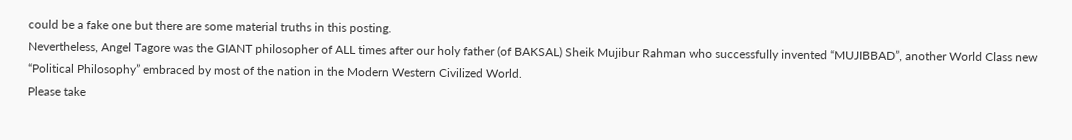could be a fake one but there are some material truths in this posting.
Nevertheless, Angel Tagore was the GIANT philosopher of ALL times after our holy father (of BAKSAL) Sheik Mujibur Rahman who successfully invented “MUJIBBAD”, another World Class new “Political Philosophy” embraced by most of the nation in the Modern Western Civilized World.
Please take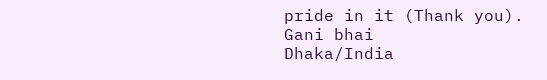pride in it (Thank you).
Gani bhai
Dhaka/India